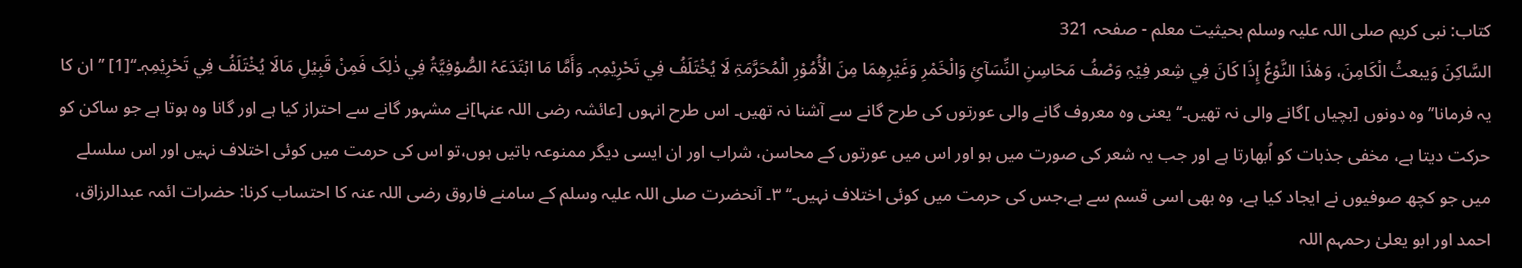کتاب: نبی کریم صلی اللہ علیہ وسلم بحیثیت معلم - صفحہ 321
السَّاکِنَ وَیبعثُ الْکَامِنَ، وَھٰذَا النَّوْعُ إِذَا کَانَ فِي شِعر فِیْہِ وَصْفُ مَحَاسِنِ النِّسَآئِ وَالْخَمْرِ وَغَیْرِھِمَا مِنَ الْأُمُوْرِ الْمُحَرَّمَۃِ لَا یُخْتَلَفُ فِي تَحْرِیْمِہٖ۔ وَأَمَّا مَا ابْتَدَعَہُ الصُّوْفِیَّۃُ فِي ذٰلِکَ فَمِنْ قَبِیْلِ مَالَا یُخْتَلَفُ فِي تَحْرِیْمِہٖ۔‘‘[1] ’’ان کا یہ فرمانا’’وہ دونوں [بچیاں ]گانے والی نہ تھیں۔‘‘ یعنی وہ معروف گانے والی عورتوں کی طرح گانے سے آشنا نہ تھیں۔ اس طرح انہوں [عائشہ رضی اللہ عنہا]نے مشہور گانے سے احتراز کیا ہے اور گانا وہ ہوتا ہے جو ساکن کو حرکت دیتا ہے، مخفی جذبات کو اُبھارتا ہے اور جب یہ شعر کی صورت میں ہو اور اس میں عورتوں کے محاسن، شراب اور ان ایسی دیگر ممنوعہ باتیں ہوں،تو اس کی حرمت میں کوئی اختلاف نہیں اور اس سلسلے میں جو کچھ صوفیوں نے ایجاد کیا ہے، وہ بھی اسی قسم سے ہے،جس کی حرمت میں کوئی اختلاف نہیں۔‘‘ ۳۔ آنحضرت صلی اللہ علیہ وسلم کے سامنے فاروق رضی اللہ عنہ کا احتساب کرنا: حضرات ائمہ عبدالرزاق، احمد اور ابو یعلیٰ رحمہم اللہ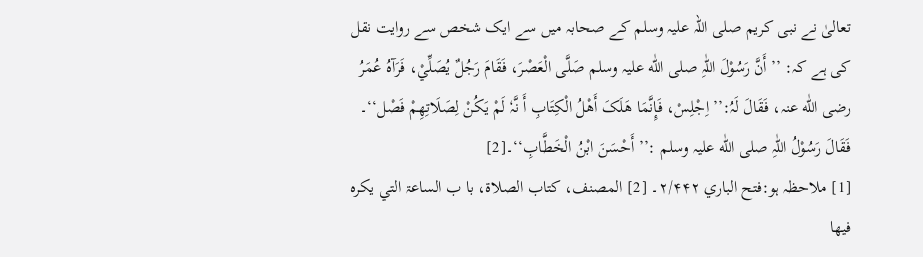تعالیٰ نے نبی کریم صلی اللہ علیہ وسلم کے صحابہ میں سے ایک شخص سے روایت نقل کی ہے کہ: ’’ أَنَّ رَسُوْلَ اللّٰہِ صلی اللّٰه علیہ وسلم صَلَّی الْعَصْرَ، فَقَامَ رَجُلٌ یُصَلِّيْ، فَرَآہُ عُمَرُ رضی اللّٰه عنہ، فَقَالَ لَہُ:’’ اِجْلِسْ، فَإِنَّمَا ھَلَکَ أَھْلُ الْکِتَابِ أَ نَّہٗ لَمْ یَکُنْ لِصَلَاتِھِمْ فَصْل‘‘۔ فَقَالَ رَسُوْلُ اللّٰہِ صلی اللّٰه علیہ وسلم :’’ أَحْسَنَ ابْنُ الْخَطَّابِ‘‘۔[2]
[1] ملاحظہ ہو:فتح الباري ۲/۴۴۲۔ [2] المصنف، کتاب الصلاۃ، با ب الساعۃ التي یکرہ فیھا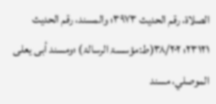الصلاۃ، رقم الحدیث ۳۹۷۳؛ والمسند، رقم الحدیث ۲۳۱۲۱؛ ۳۸/۲۰۲(ط:مؤسسۃ الرسالۃ) ؛ومسند أبی یعلی الموصلي، مسند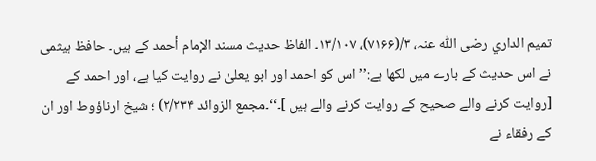تمیم الداري رضی اللّٰه عنہ، ۳/(۷۱۶۶)، ۱۳/۱۰۷۔ الفاظ حدیث مسند الإمام أحمد کے ہیں۔ حافظ ہیثمی نے اس حدیث کے بارے میں لکھا ہے:’’ اس کو احمد اور ابو یعلیٰ نے روایت کیا ہے، اور احمد کے [روایت کرنے والے صحیح کے روایت کرنے والے ہیں ]۔‘‘۔مجمع الزوائد ۲/۲۳۴) ؛ شیخ ارناؤوط اور ان کے رفقاء نے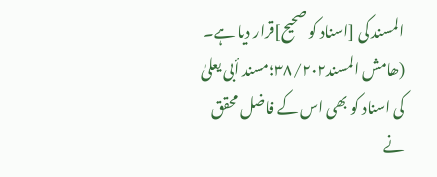المسند کی [اسناد کو صحیح]قرار دیا ہے۔ (ھامش المسند۳۸/۲۰۲؛مسند أبی یعلیٰ کی اسناد کو بھی اس کے فاضل محقق نے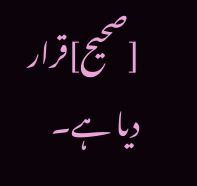[صحیح]قرار دیا ہے۔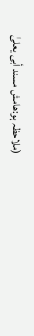(ملاحظہ ہو:ھامش مسند أبی یعلیٰ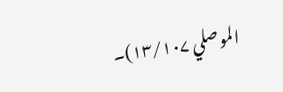الموصلي ۱۳/۱۰۷)۔